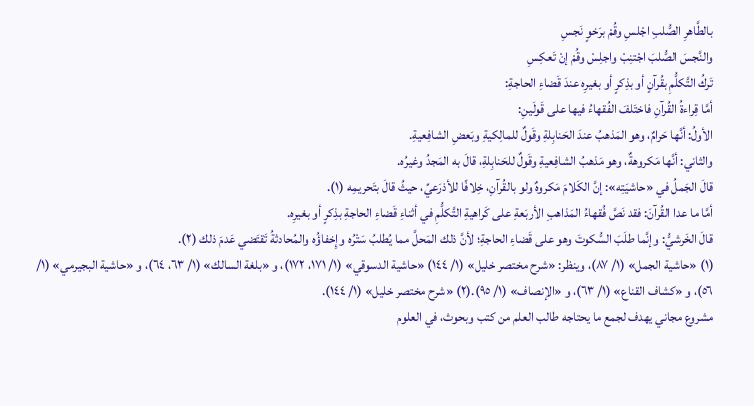بالطَّاهرِ الصُّلبِ اجْلسِ وقُمْ برَخوٍ نَجسِ
والنَّجسَ الصُّلبَ اجْتنِبْ واجلِسْ وقُمْ إنْ تَعكِسِ
تَركُ التَّكلُّمِ بقُرآنٍ أو بذِكرٍ أو بغيرِه عندَ قَضاءِ الحاجةِ:
أمَّا قِراءةُ القُرآنِ فاختَلفَ الفُقهاءُ فيها على قَولَينِ:
الأولُ: أنَّها حَرامٌ، وهو المَذهبُ عندَ الحَنابِلةِ وقَولٌ للمالِكيةِ وبَعضِ الشافِعيةِ.
والثاني: أنَّها مَكروهةٌ، وهو مَذهبُ الشافِعيةِ وقَولٌ للحَنابِلةِ، قالَ به المَجدُ وغيرُه.
قالَ الجَملُ في «حاشيَتِه»: إنَّ الكَلامَ مَكروهٌ ولو بالقُرآنِ، خِلافًا للأذرَعيِّ، حيثُ قالَ بتَحريمِه (١).
أمَّا ما عدا القُرآنَ: فقد نَصَّ فُقهاءُ المَذاهبِ الأربَعةِ على كَراهيةِ التَّكلُّمِ في أثناءِ قَضاءِ الحاجةِ بذِكرٍ أو بغيرِه.
قالَ الخَرشيُّ: وإنَّما طلَبَ السُّكوتَ وهو على قَضاءِ الحاجةِ؛ لأنَّ ذلك المَحلَّ مما يُطلبُ سَتْرُه وإِخفاؤُه والمُحادثةُ تَقتَضي عَدمَ ذلك (٢).
(١) «حاشية الجمل» (١/ ٨٧)، وينظر: «شرح مختصر خليل» (١/ ١٤٤) «حاشية الدسوقي» (١/ ١٧١، ١٧٢)، و «بلغة السالك» (١/ ٦٣، ٦٤)، و «حاشية البجيرمي» (١/ ٥٦)، و «كشاف القناع» (١/ ٦٣)، و «الإنصاف» (١/ ٩٥).(٢) «شرح مختصر خليل» (١/ ١٤٤).
مشروع مجاني يهدف لجمع ما يحتاجه طالب العلم من كتب وبحوث، في العلوم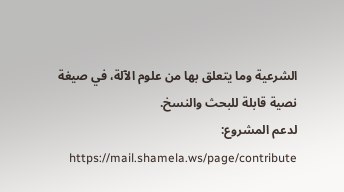الشرعية وما يتعلق بها من علوم الآلة، في صيغة نصية قابلة للبحث والنسخ.
لدعم المشروع: https://mail.shamela.ws/page/contribute